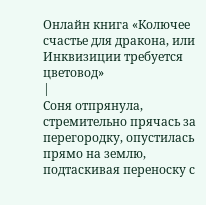Онлайн книга «Колючее счастье для дракона, или Инквизиции требуется цветовод»
|
Соня отпрянула, стремительно прячась за перегородку, опустилась прямо на землю, подтаскивая переноску с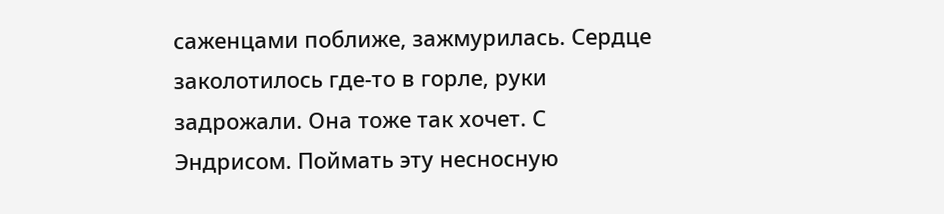саженцами поближе, зажмурилась. Сердце заколотилось где-то в горле, руки задрожали. Она тоже так хочет. С Эндрисом. Поймать эту несносную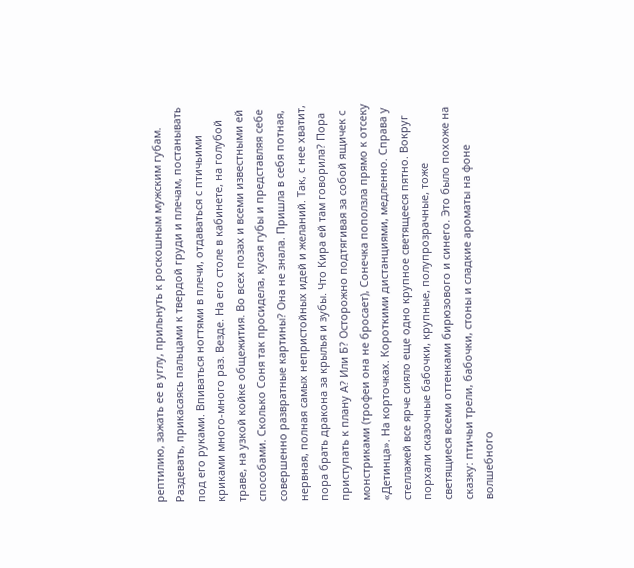рептилию, зажать ее в углу, прильнуть к роскошным мужским губам. Раздевать, прикасаясь пальцами к твердой груди и плечам, постанывать под его руками. Впиваться ногтями в плечи, отдаваться с птичьими криками много-много раз. Везде. На его столе в кабинете, на голубой траве, на узкой койке общежития. Во всех позах и всеми известными ей способами. Сколько Соня так просидела, кусая губы и представляя себе совершенно развратные картины? Она не знала. Пришла в себя потная, нервная, полная самых непристойных идей и желаний. Так, с нее хватит, пора брать дракона за крылья и зубы. Что Кира ей там говорила? Пора приступать к плану А? Или Б? Осторожно подтягивая за собой ящичек с монстриками (трофеи она не бросает), Сонечка поползла прямо к отсеку «Детинца». На корточках. Короткими дистанциями, медленно. Справа у стеллажей все ярче сияло еще одно крупное светящееся пятно. Вокруг порхали сказочные бабочки, крупные, полупрозрачные, тоже светящиеся всеми оттенками бирюзового и синего. Это было похоже на сказку: птичьи трели, бабочки, стоны и сладкие ароматы на фоне волшебного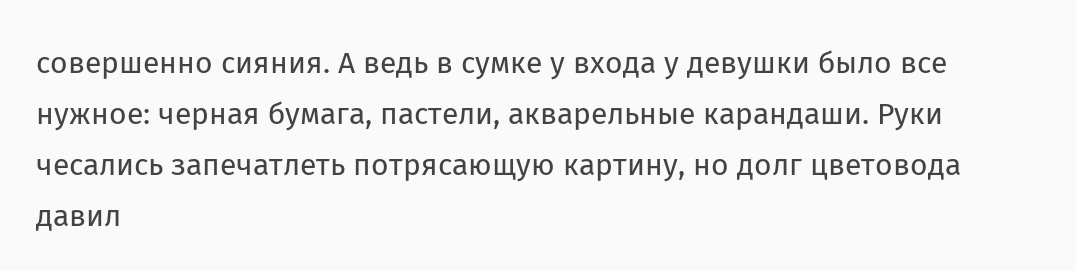совершенно сияния. А ведь в сумке у входа у девушки было все нужное: черная бумага, пастели, акварельные карандаши. Руки чесались запечатлеть потрясающую картину, но долг цветовода давил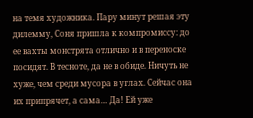на темя художника. Пару минут решая эту дилемму, Соня пришла к компромиссу: до ее вахты монстрята отлично и в переноске посидят. В тесноте, да не в обиде. Ничуть не хуже, чем среди мусора в углах. Сейчас она их припрячет, а сама… Да! Ей уже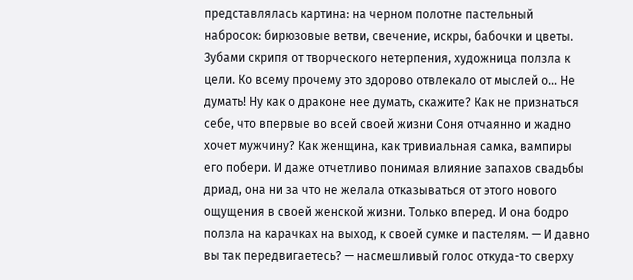представлялась картина: на черном полотне пастельный набросок: бирюзовые ветви, свечение, искры, бабочки и цветы. Зубами скрипя от творческого нетерпения, художница ползла к цели. Ко всему прочему это здорово отвлекало от мыслей о… Не думать! Ну как о драконе нее думать, скажите? Как не признаться себе, что впервые во всей своей жизни Соня отчаянно и жадно хочет мужчину? Как женщина, как тривиальная самка, вампиры его побери. И даже отчетливо понимая влияние запахов свадьбы дриад, она ни за что не желала отказываться от этого нового ощущения в своей женской жизни. Только вперед. И она бодро ползла на карачках на выход, к своей сумке и пастелям. — И давно вы так передвигаетесь? — насмешливый голос откуда-то сверху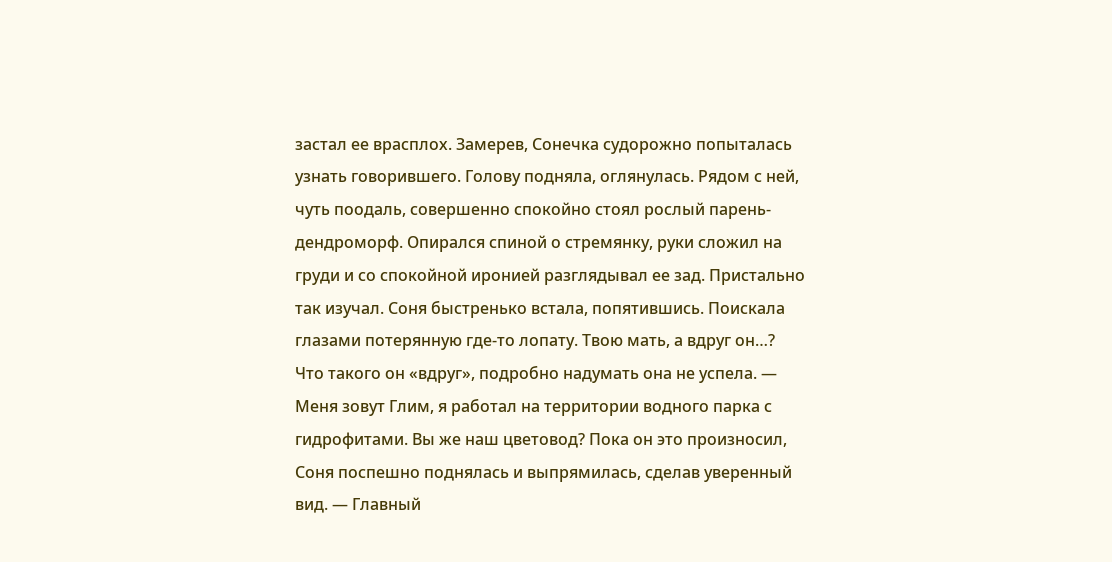застал ее врасплох. Замерев, Сонечка судорожно попыталась узнать говорившего. Голову подняла, оглянулась. Рядом с ней, чуть поодаль, совершенно спокойно стоял рослый парень-дендроморф. Опирался спиной о стремянку, руки сложил на груди и со спокойной иронией разглядывал ее зад. Пристально так изучал. Соня быстренько встала, попятившись. Поискала глазами потерянную где-то лопату. Твою мать, а вдруг он…? Что такого он «вдруг», подробно надумать она не успела. — Меня зовут Глим, я работал на территории водного парка с гидрофитами. Вы же наш цветовод? Пока он это произносил, Соня поспешно поднялась и выпрямилась, сделав уверенный вид. — Главный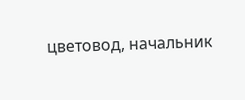цветовод, начальник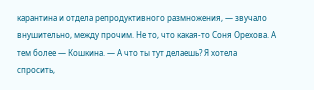карантина и отдела репродуктивного размножения, — звучало внушительно, между прочим. Не то, что какая-то Соня Орехова. А тем более — Кошкина. — А что ты тут делаешь? Я хотела спросить,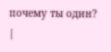почему ты один? |